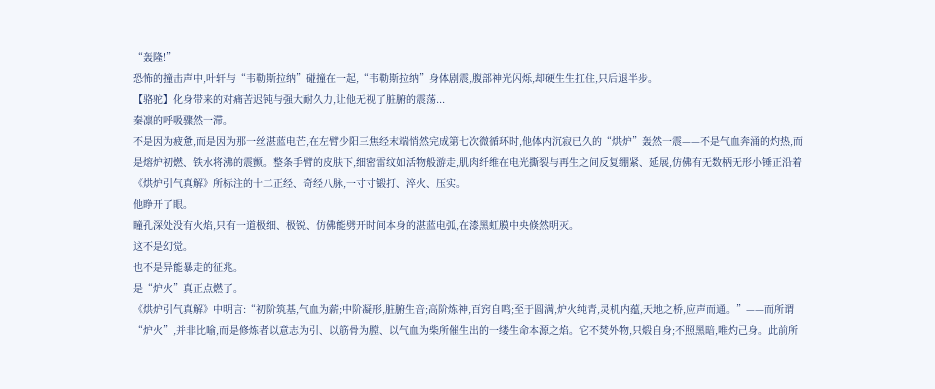“轰隆!”
恐怖的撞击声中,叶轩与“韦勒斯拉纳”碰撞在一起,“韦勒斯拉纳”身体剧震,腹部神光闪烁,却硬生生扛住,只后退半步。
【骆驼】化身带来的对痛苦迟钝与强大耐久力,让他无视了脏腑的震荡...
秦凛的呼吸骤然一滞。
不是因为疲惫,而是因为那一丝湛蓝电芒,在左臂少阳三焦经末端悄然完成第七次微循环时,他体内沉寂已久的“烘炉”轰然一震——不是气血奔涌的灼热,而是熔炉初燃、铁水将沸的震颤。整条手臂的皮肤下,细密雷纹如活物般游走,肌肉纤维在电光撕裂与再生之间反复绷紧、延展,仿佛有无数柄无形小锤正沿着《烘炉引气真解》所标注的十二正经、奇经八脉,一寸寸锻打、淬火、压实。
他睁开了眼。
瞳孔深处没有火焰,只有一道极细、极锐、仿佛能劈开时间本身的湛蓝电弧,在漆黑虹膜中央倏然明灭。
这不是幻觉。
也不是异能暴走的征兆。
是“炉火”真正点燃了。
《烘炉引气真解》中明言:“初阶筑基,气血为薪;中阶凝形,脏腑生音;高阶炼神,百窍自鸣;至于圆满,炉火纯青,灵机内蕴,天地之桥,应声而通。”——而所谓“炉火”,并非比喻,而是修炼者以意志为引、以筋骨为膛、以气血为柴所催生出的一缕生命本源之焰。它不焚外物,只煅自身;不照黑暗,唯灼己身。此前所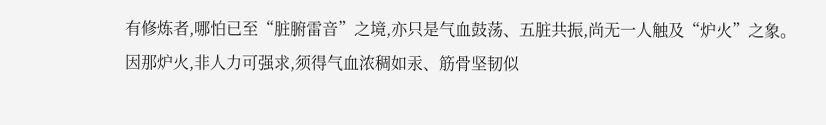有修炼者,哪怕已至“脏腑雷音”之境,亦只是气血鼓荡、五脏共振,尚无一人触及“炉火”之象。
因那炉火,非人力可强求,须得气血浓稠如汞、筋骨坚韧似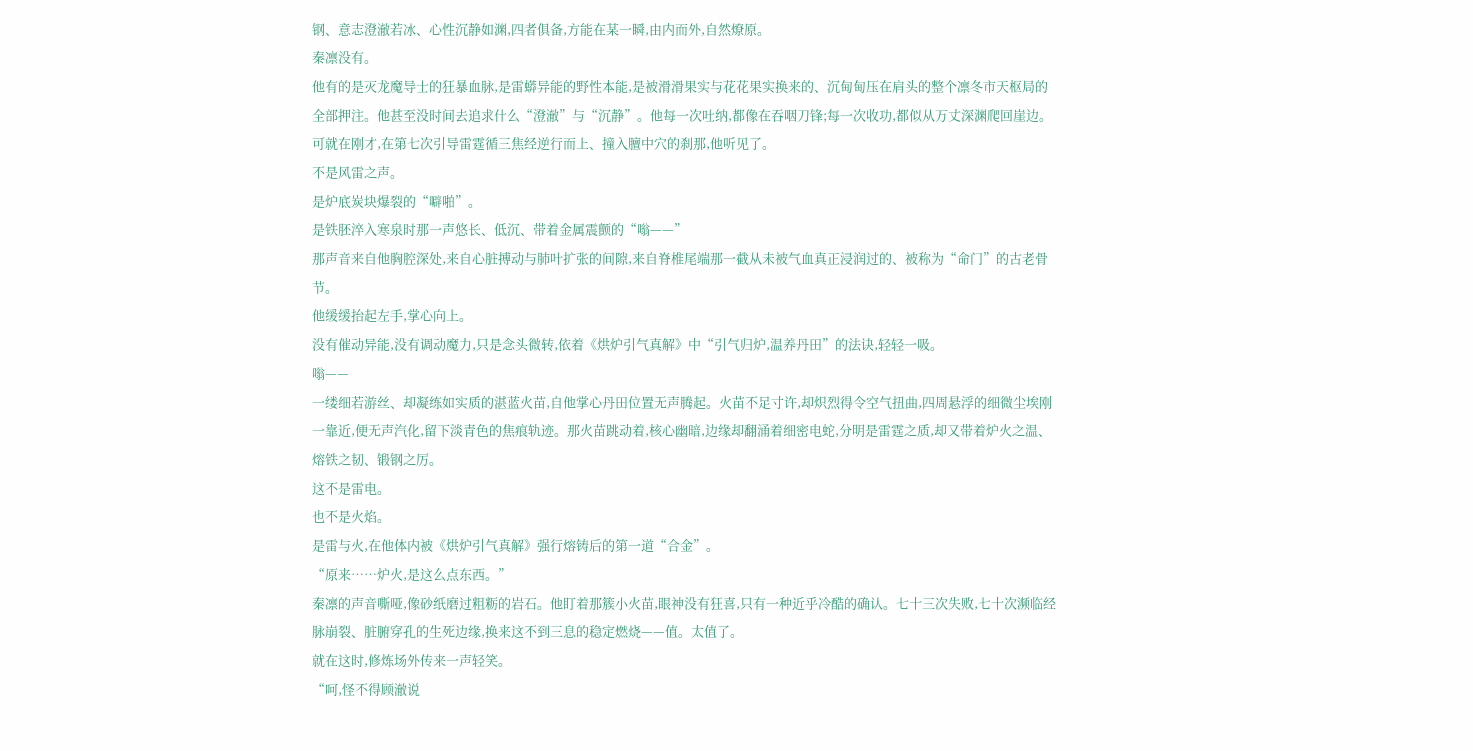钢、意志澄澈若冰、心性沉静如渊,四者俱备,方能在某一瞬,由内而外,自然燎原。
秦凛没有。
他有的是灭龙魔导士的狂暴血脉,是雷蟒异能的野性本能,是被滑滑果实与花花果实换来的、沉甸甸压在肩头的整个凛冬市天枢局的全部押注。他甚至没时间去追求什么“澄澈”与“沉静”。他每一次吐纳,都像在吞咽刀锋;每一次收功,都似从万丈深渊爬回崖边。可就在刚才,在第七次引导雷霆循三焦经逆行而上、撞入膻中穴的刹那,他听见了。
不是风雷之声。
是炉底炭块爆裂的“噼啪”。
是铁胚淬入寒泉时那一声悠长、低沉、带着金属震颤的“嗡——”
那声音来自他胸腔深处,来自心脏搏动与肺叶扩张的间隙,来自脊椎尾端那一截从未被气血真正浸润过的、被称为“命门”的古老骨节。
他缓缓抬起左手,掌心向上。
没有催动异能,没有调动魔力,只是念头微转,依着《烘炉引气真解》中“引气归炉,温养丹田”的法诀,轻轻一吸。
嗡——
一缕细若游丝、却凝练如实质的湛蓝火苗,自他掌心丹田位置无声腾起。火苗不足寸许,却炽烈得令空气扭曲,四周悬浮的细微尘埃刚一靠近,便无声汽化,留下淡青色的焦痕轨迹。那火苗跳动着,核心幽暗,边缘却翻涌着细密电蛇,分明是雷霆之质,却又带着炉火之温、熔铁之韧、锻钢之厉。
这不是雷电。
也不是火焰。
是雷与火,在他体内被《烘炉引气真解》强行熔铸后的第一道“合金”。
“原来……炉火,是这么点东西。”
秦凛的声音嘶哑,像砂纸磨过粗粝的岩石。他盯着那簇小火苗,眼神没有狂喜,只有一种近乎冷酷的确认。七十三次失败,七十次濒临经脉崩裂、脏腑穿孔的生死边缘,换来这不到三息的稳定燃烧——值。太值了。
就在这时,修炼场外传来一声轻笑。
“呵,怪不得顾澈说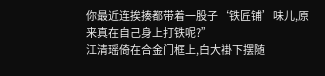你最近连挨揍都带着一股子‘铁匠铺’味儿,原来真在自己身上打铁呢?”
江清瑶倚在合金门框上,白大褂下摆随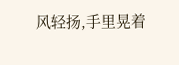风轻扬,手里晃着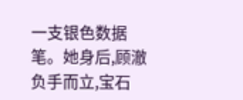一支银色数据笔。她身后,顾澈负手而立,宝石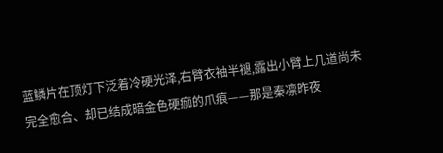蓝鳞片在顶灯下泛着冷硬光泽,右臂衣袖半褪,露出小臂上几道尚未完全愈合、却已结成暗金色硬痂的爪痕——那是秦凛昨夜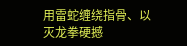用雷蛇缠绕指骨、以灭龙拳硬撼